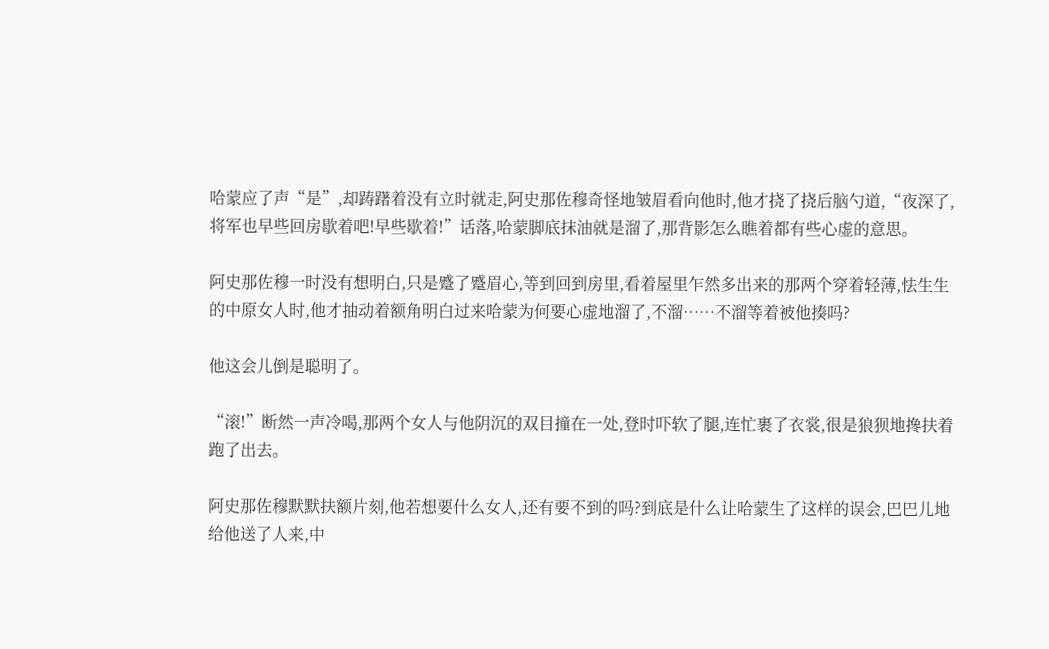哈蒙应了声“是”,却踌躇着没有立时就走,阿史那佐穆奇怪地皱眉看向他时,他才挠了挠后脑勺道,“夜深了,将军也早些回房歇着吧!早些歇着!”话落,哈蒙脚底抹油就是溜了,那背影怎么瞧着都有些心虚的意思。

阿史那佐穆一时没有想明白,只是蹙了蹙眉心,等到回到房里,看着屋里乍然多出来的那两个穿着轻薄,怯生生的中原女人时,他才抽动着额角明白过来哈蒙为何要心虚地溜了,不溜……不溜等着被他揍吗?

他这会儿倒是聪明了。

“滚!”断然一声冷喝,那两个女人与他阴沉的双目撞在一处,登时吓软了腿,连忙裹了衣裳,很是狼狈地搀扶着跑了出去。

阿史那佐穆默默扶额片刻,他若想要什么女人,还有要不到的吗?到底是什么让哈蒙生了这样的误会,巴巴儿地给他送了人来,中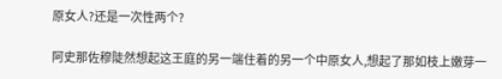原女人?还是一次性两个?

阿史那佐穆陡然想起这王庭的另一端住着的另一个中原女人,想起了那如枝上嫩芽一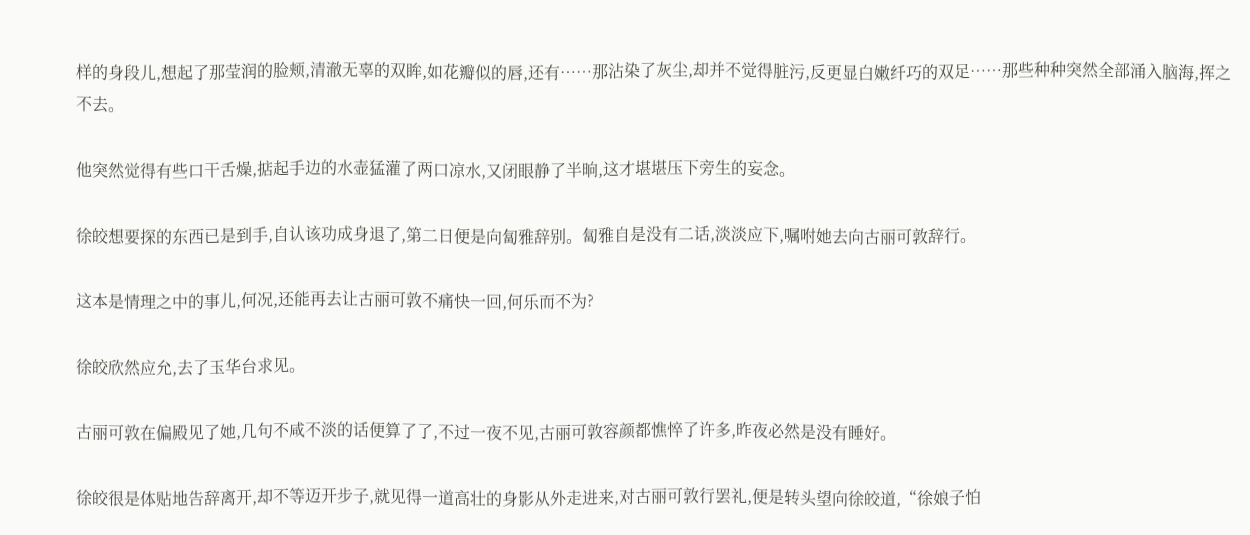样的身段儿,想起了那莹润的脸颊,清澈无辜的双眸,如花瓣似的唇,还有……那沾染了灰尘,却并不觉得脏污,反更显白嫩纤巧的双足……那些种种突然全部涌入脑海,挥之不去。

他突然觉得有些口干舌燥,掂起手边的水壶猛灌了两口凉水,又闭眼静了半晌,这才堪堪压下旁生的妄念。

徐皎想要探的东西已是到手,自认该功成身退了,第二日便是向匐雅辞别。匐雅自是没有二话,淡淡应下,嘱咐她去向古丽可敦辞行。

这本是情理之中的事儿,何况,还能再去让古丽可敦不痛快一回,何乐而不为?

徐皎欣然应允,去了玉华台求见。

古丽可敦在偏殿见了她,几句不咸不淡的话便算了了,不过一夜不见,古丽可敦容颜都憔悴了许多,昨夜必然是没有睡好。

徐皎很是体贴地告辞离开,却不等迈开步子,就见得一道高壮的身影从外走进来,对古丽可敦行罢礼,便是转头望向徐皎道,“徐娘子怕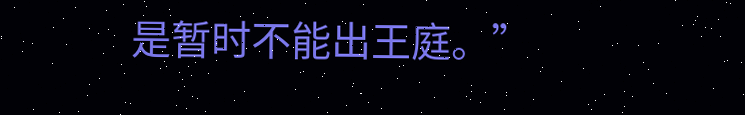是暂时不能出王庭。”